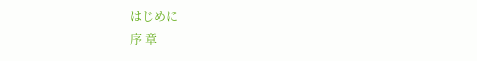はじめに
序 章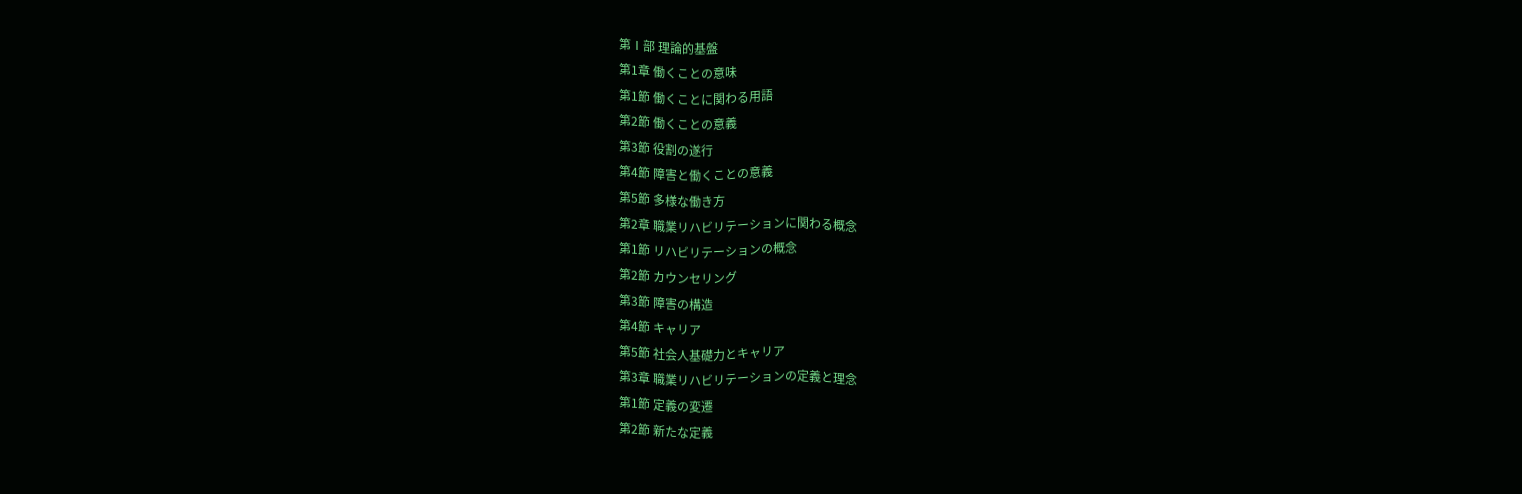第Ⅰ部 理論的基盤
第1章 働くことの意味
第1節 働くことに関わる用語
第2節 働くことの意義
第3節 役割の遂行
第4節 障害と働くことの意義
第5節 多様な働き方
第2章 職業リハビリテーションに関わる概念
第1節 リハビリテーションの概念
第2節 カウンセリング
第3節 障害の構造
第4節 キャリア
第5節 社会人基礎力とキャリア
第3章 職業リハビリテーションの定義と理念
第1節 定義の変遷
第2節 新たな定義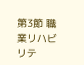第3節 職業リハビリテ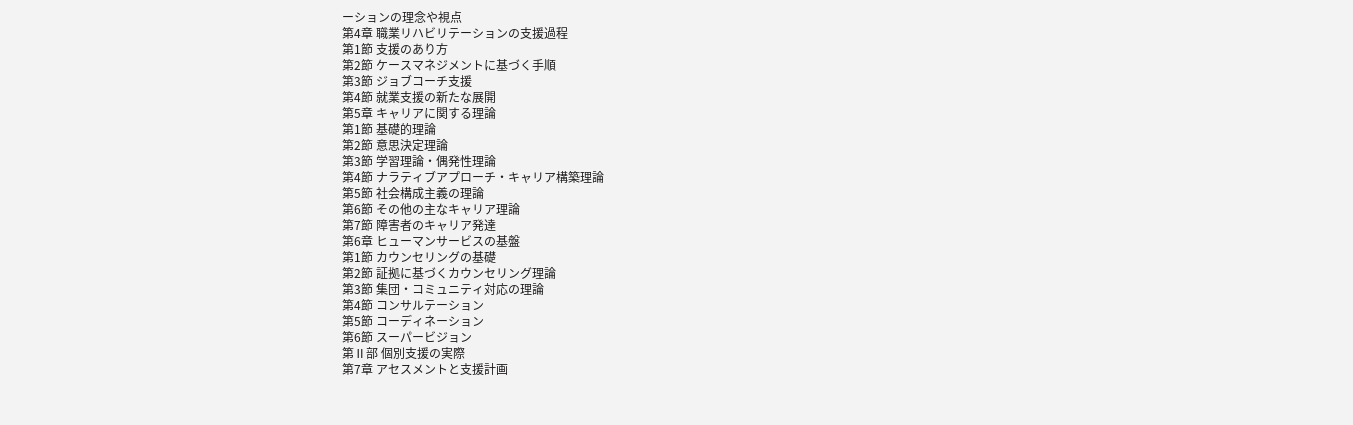ーションの理念や視点
第4章 職業リハビリテーションの支援過程
第1節 支援のあり方
第2節 ケースマネジメントに基づく手順
第3節 ジョブコーチ支援
第4節 就業支援の新たな展開
第5章 キャリアに関する理論
第1節 基礎的理論
第2節 意思決定理論
第3節 学習理論・偶発性理論
第4節 ナラティブアプローチ・キャリア構築理論
第5節 社会構成主義の理論
第6節 その他の主なキャリア理論
第7節 障害者のキャリア発達
第6章 ヒューマンサービスの基盤
第1節 カウンセリングの基礎
第2節 証拠に基づくカウンセリング理論
第3節 集団・コミュニティ対応の理論
第4節 コンサルテーション
第5節 コーディネーション
第6節 スーパービジョン
第Ⅱ部 個別支援の実際
第7章 アセスメントと支援計画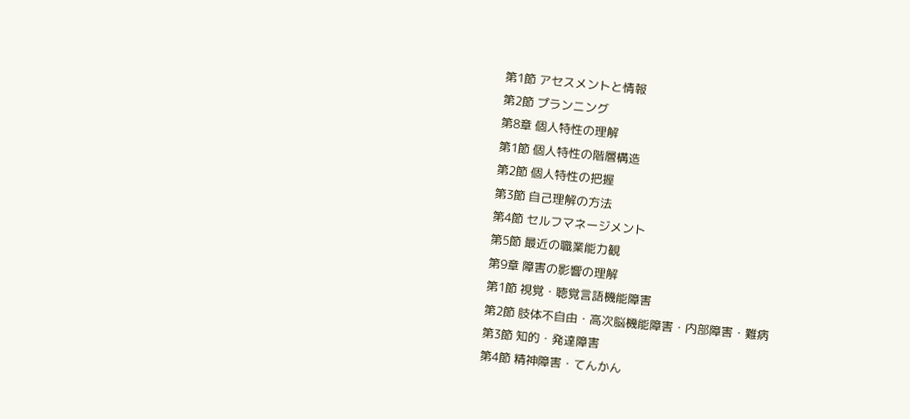第1節 アセスメントと情報
第2節 プランニング
第8章 個人特性の理解
第1節 個人特性の階層構造
第2節 個人特性の把握
第3節 自己理解の方法
第4節 セルフマネージメント
第5節 最近の職業能力観
第9章 障害の影響の理解
第1節 視覚・聴覚言語機能障害
第2節 肢体不自由・高次脳機能障害・内部障害・難病
第3節 知的・発達障害
第4節 精神障害・てんかん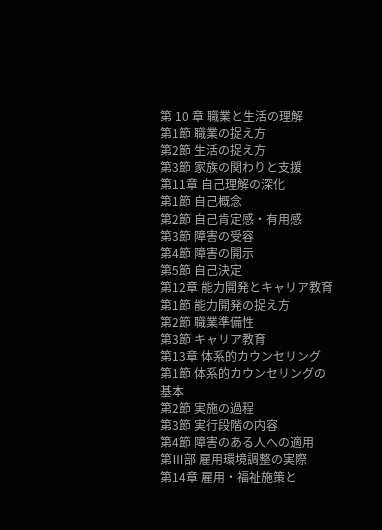第 10 章 職業と生活の理解
第1節 職業の捉え方
第2節 生活の捉え方
第3節 家族の関わりと支援
第11章 自己理解の深化
第1節 自己概念
第2節 自己肯定感・有用感
第3節 障害の受容
第4節 障害の開示
第5節 自己決定
第12章 能力開発とキャリア教育
第1節 能力開発の捉え方
第2節 職業準備性
第3節 キャリア教育
第13章 体系的カウンセリング
第1節 体系的カウンセリングの基本
第2節 実施の過程
第3節 実行段階の内容
第4節 障害のある人への適用
第Ⅲ部 雇用環境調整の実際
第14章 雇用・福祉施策と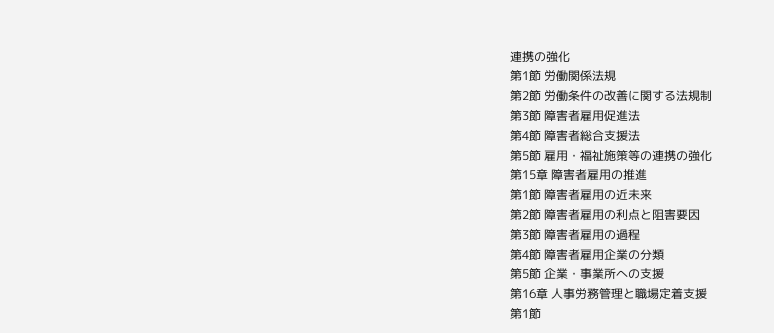連携の強化
第1節 労働関係法規
第2節 労働条件の改善に関する法規制
第3節 障害者雇用促進法
第4節 障害者総合支援法
第5節 雇用・福祉施策等の連携の強化
第15章 障害者雇用の推進
第1節 障害者雇用の近未来
第2節 障害者雇用の利点と阻害要因
第3節 障害者雇用の過程
第4節 障害者雇用企業の分類
第5節 企業・事業所への支援
第16章 人事労務管理と職場定着支援
第1節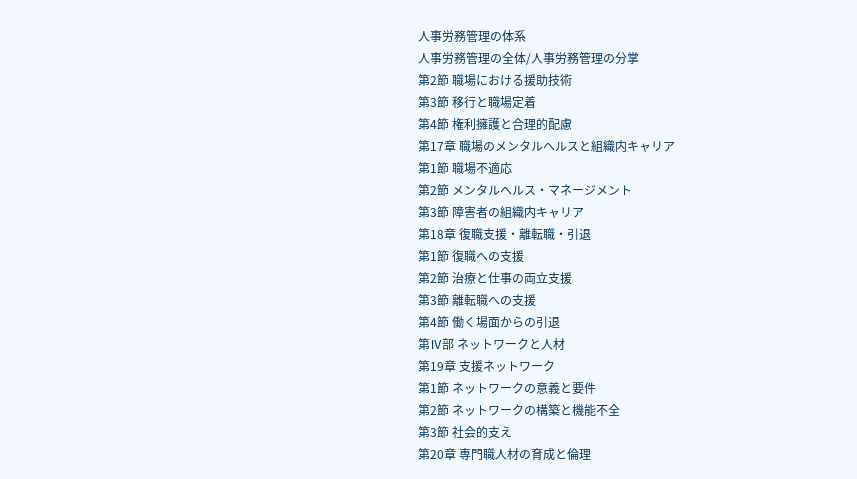人事労務管理の体系
人事労務管理の全体/人事労務管理の分掌
第2節 職場における援助技術
第3節 移行と職場定着
第4節 権利擁護と合理的配慮
第17章 職場のメンタルヘルスと組織内キャリア
第1節 職場不適応
第2節 メンタルヘルス・マネージメント
第3節 障害者の組織内キャリア
第18章 復職支援・離転職・引退
第1節 復職への支援
第2節 治療と仕事の両立支援
第3節 離転職への支援
第4節 働く場面からの引退
第Ⅳ部 ネットワークと人材
第19章 支援ネットワーク
第1節 ネットワークの意義と要件
第2節 ネットワークの構築と機能不全
第3節 社会的支え
第20章 専門職人材の育成と倫理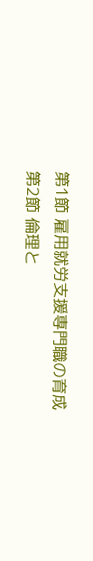第1節 雇用就労支援専門職の育成
第2節 倫理と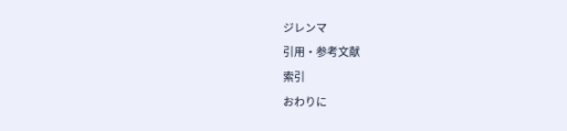ジレンマ
引用・参考文献
索引
おわりに